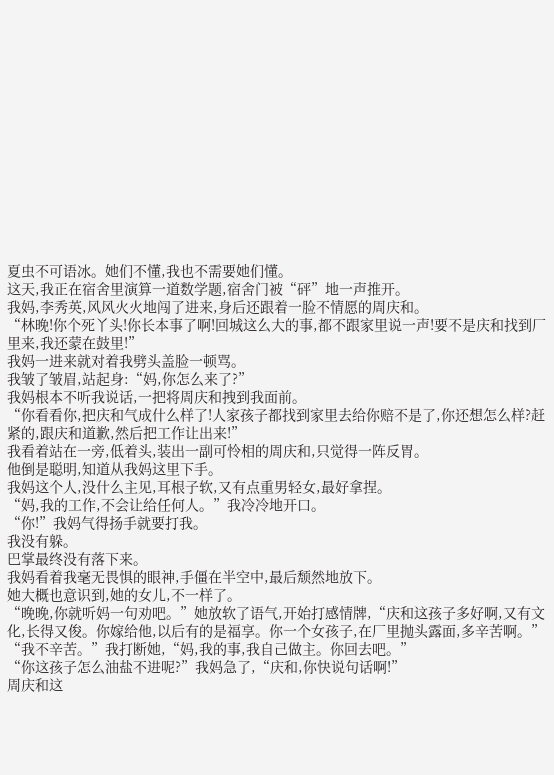夏虫不可语冰。她们不懂,我也不需要她们懂。
这天,我正在宿舍里演算一道数学题,宿舍门被“砰”地一声推开。
我妈,李秀英,风风火火地闯了进来,身后还跟着一脸不情愿的周庆和。
“林晚!你个死丫头!你长本事了啊!回城这么大的事,都不跟家里说一声!要不是庆和找到厂里来,我还蒙在鼓里!”
我妈一进来就对着我劈头盖脸一顿骂。
我皱了皱眉,站起身:“妈,你怎么来了?”
我妈根本不听我说话,一把将周庆和拽到我面前。
“你看看你,把庆和气成什么样了!人家孩子都找到家里去给你赔不是了,你还想怎么样?赶紧的,跟庆和道歉,然后把工作让出来!”
我看着站在一旁,低着头,装出一副可怜相的周庆和,只觉得一阵反胃。
他倒是聪明,知道从我妈这里下手。
我妈这个人,没什么主见,耳根子软,又有点重男轻女,最好拿捏。
“妈,我的工作,不会让给任何人。”我冷冷地开口。
“你!”我妈气得扬手就要打我。
我没有躲。
巴掌最终没有落下来。
我妈看着我毫无畏惧的眼神,手僵在半空中,最后颓然地放下。
她大概也意识到,她的女儿,不一样了。
“晚晚,你就听妈一句劝吧。”她放软了语气,开始打感情牌,“庆和这孩子多好啊,又有文化,长得又俊。你嫁给他,以后有的是福享。你一个女孩子,在厂里抛头露面,多辛苦啊。”
“我不辛苦。”我打断她,“妈,我的事,我自己做主。你回去吧。”
“你这孩子怎么油盐不进呢?”我妈急了,“庆和,你快说句话啊!”
周庆和这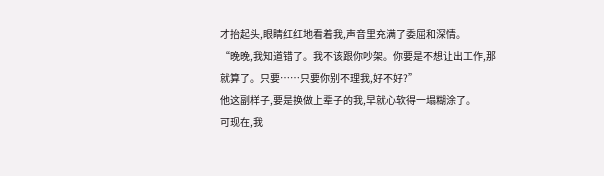才抬起头,眼睛红红地看着我,声音里充满了委屈和深情。
“晚晚,我知道错了。我不该跟你吵架。你要是不想让出工作,那就算了。只要……只要你别不理我,好不好?”
他这副样子,要是换做上辈子的我,早就心软得一塌糊涂了。
可现在,我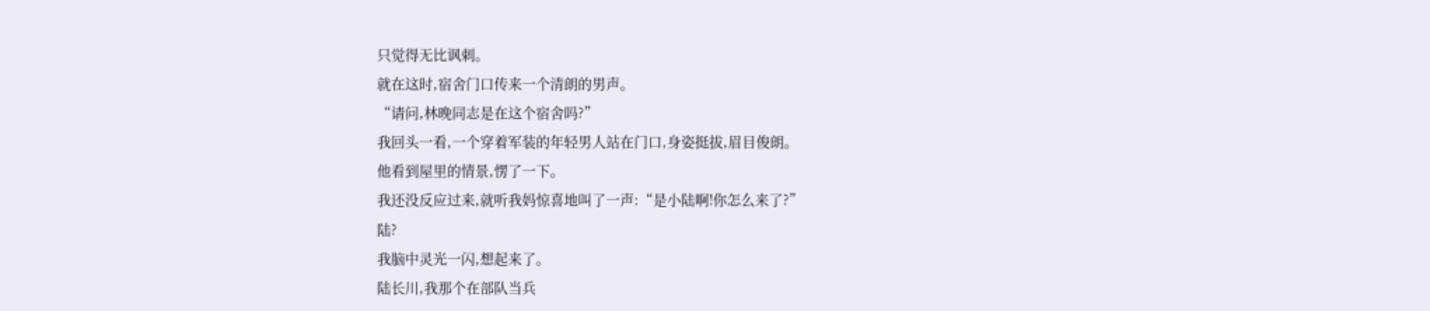只觉得无比讽刺。
就在这时,宿舍门口传来一个清朗的男声。
“请问,林晚同志是在这个宿舍吗?”
我回头一看,一个穿着军装的年轻男人站在门口,身姿挺拔,眉目俊朗。
他看到屋里的情景,愣了一下。
我还没反应过来,就听我妈惊喜地叫了一声:“是小陆啊!你怎么来了?”
陆?
我脑中灵光一闪,想起来了。
陆长川,我那个在部队当兵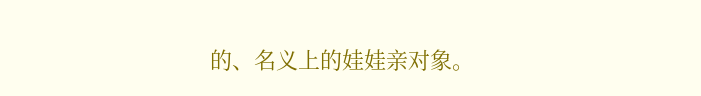的、名义上的娃娃亲对象。